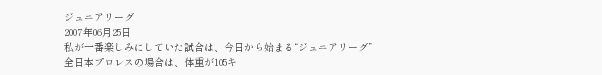ジュニアリーグ
2007年06月25日
私が一番楽しみにしていた試合は、今日から始まる“ジュニアリーグ”
全日本プロレスの場合は、体重が105キ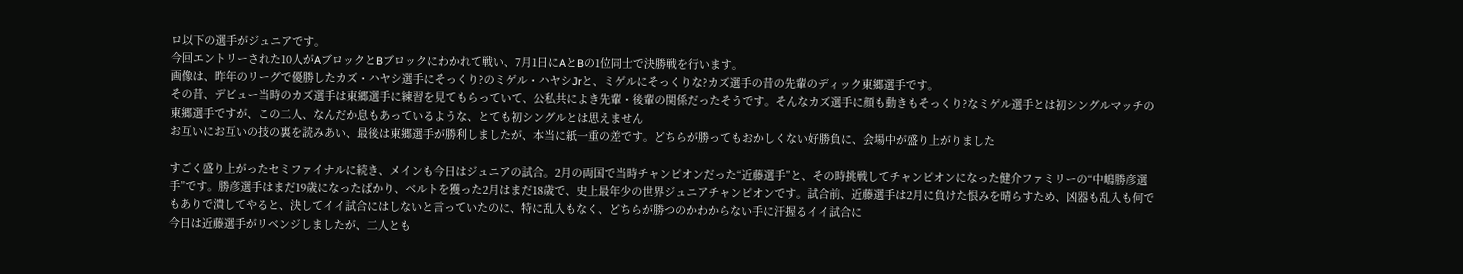ロ以下の選手がジュニアです。
今回エントリーされた10人がAブロックとBブロックにわかれて戦い、7月1日にAとBの1位同士で決勝戦を行います。
画像は、昨年のリーグで優勝したカズ・ハヤシ選手にそっくり?のミゲル・ハヤシJrと、ミゲルにそっくりな?カズ選手の昔の先輩のディック東郷選手です。
その昔、デビュー当時のカズ選手は東郷選手に練習を見てもらっていて、公私共によき先輩・後輩の関係だったそうです。そんなカズ選手に顔も動きもそっくり?なミゲル選手とは初シングルマッチの東郷選手ですが、この二人、なんだか息もあっているような、とても初シングルとは思えません
お互いにお互いの技の裏を読みあい、最後は東郷選手が勝利しましたが、本当に紙一重の差です。どちらが勝ってもおかしくない好勝負に、会場中が盛り上がりました

すごく盛り上がったセミファイナルに続き、メインも今日はジュニアの試合。2月の両国で当時チャンピオンだった“近藤選手”と、その時挑戦してチャンピオンになった健介ファミリーの“中嶋勝彦選手”です。勝彦選手はまだ19歳になったばかり、ベルトを獲った2月はまだ18歳で、史上最年少の世界ジュニアチャンピオンです。試合前、近藤選手は2月に負けた恨みを晴らすため、凶器も乱入も何でもありで潰してやると、決してイイ試合にはしないと言っていたのに、特に乱入もなく、どちらが勝つのかわからない手に汗握るイイ試合に
今日は近藤選手がリベンジしましたが、二人とも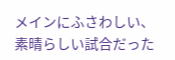メインにふさわしい、
素晴らしい試合だった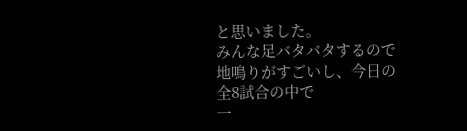と思いました。
みんな足バタバタするので地鳴りがすごいし、今日の全8試合の中で
一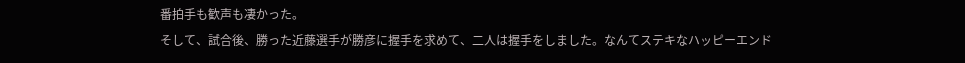番拍手も歓声も凄かった。
そして、試合後、勝った近藤選手が勝彦に握手を求めて、二人は握手をしました。なんてステキなハッピーエンド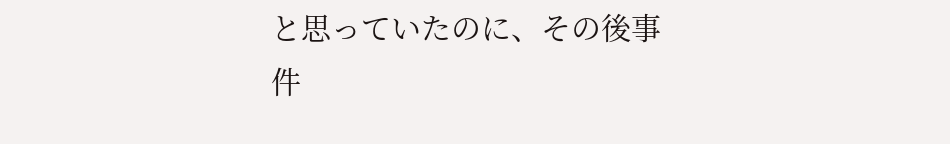と思っていたのに、その後事件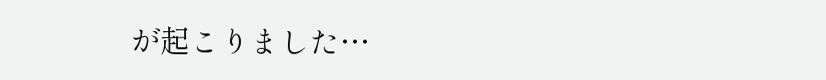が起こりました…